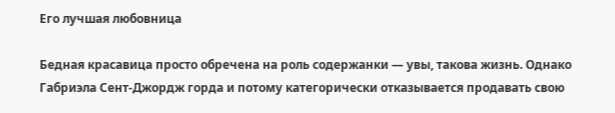Его лучшая любовница

Бедная красавица просто обречена на роль содержанки — увы, такова жизнь. Однако Габриэла Сент-Джордж горда и потому категорически отказывается продавать свою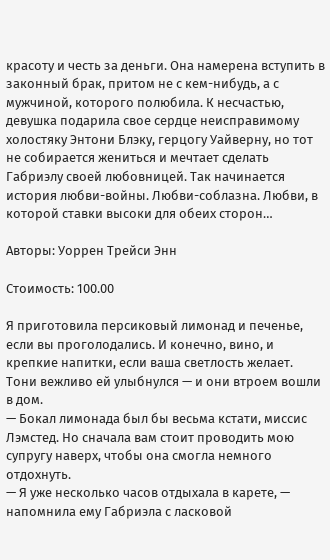красоту и честь за деньги. Она намерена вступить в законный брак, притом не с кем-нибудь, а с мужчиной, которого полюбила. К несчастью, девушка подарила свое сердце неисправимому холостяку Энтони Блэку, герцогу Уайверну, но тот не собирается жениться и мечтает сделать Габриэлу своей любовницей. Так начинается история любви-войны. Любви-соблазна. Любви, в которой ставки высоки для обеих сторон…

Авторы: Уоррен Трейси Энн

Стоимость: 100.00

Я приготовила персиковый лимонад и печенье, если вы проголодались. И конечно, вино, и крепкие напитки, если ваша светлость желает.
Тони вежливо ей улыбнулся — и они втроем вошли в дом.
— Бокал лимонада был бы весьма кстати, миссис Лэмстед. Но сначала вам стоит проводить мою супругу наверх, чтобы она смогла немного отдохнуть.
— Я уже несколько часов отдыхала в карете, — напомнила ему Габриэла с ласковой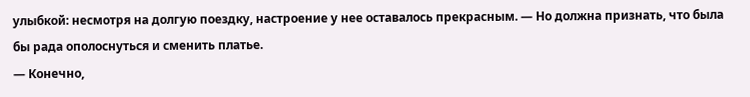улыбкой: несмотря на долгую поездку, настроение у нее оставалось прекрасным. — Но должна признать, что была бы рада ополоснуться и сменить платье.
— Конечно,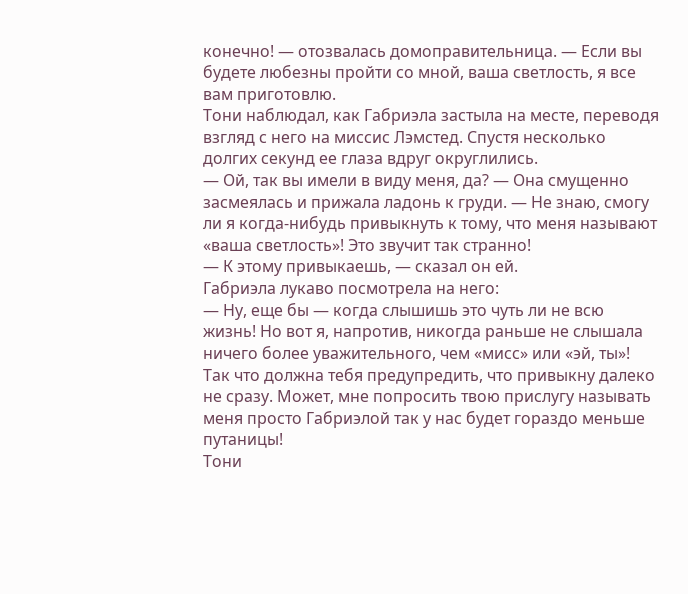конечно! — отозвалась домоправительница. — Если вы будете любезны пройти со мной, ваша светлость, я все вам приготовлю.
Тони наблюдал, как Габриэла застыла на месте, переводя взгляд с него на миссис Лэмстед. Спустя несколько долгих секунд ее глаза вдруг округлились.
— Ой, так вы имели в виду меня, да? — Она смущенно засмеялась и прижала ладонь к груди. — Не знаю, смогу ли я когда-нибудь привыкнуть к тому, что меня называют «ваша светлость»! Это звучит так странно!
— К этому привыкаешь, — сказал он ей.
Габриэла лукаво посмотрела на него:
— Ну, еще бы — когда слышишь это чуть ли не всю жизнь! Но вот я, напротив, никогда раньше не слышала ничего более уважительного, чем «мисс» или «эй, ты»! Так что должна тебя предупредить, что привыкну далеко не сразу. Может, мне попросить твою прислугу называть меня просто Габриэлой так у нас будет гораздо меньше путаницы!
Тони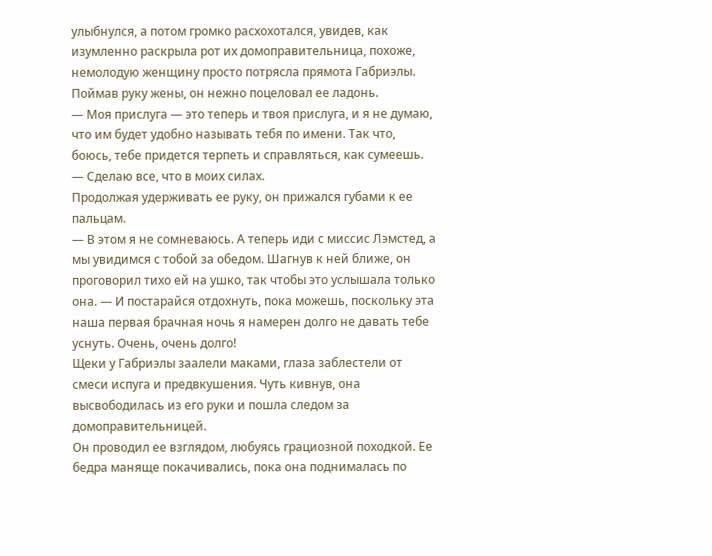улыбнулся, а потом громко расхохотался, увидев, как изумленно раскрыла рот их домоправительница, похоже, немолодую женщину просто потрясла прямота Габриэлы. Поймав руку жены, он нежно поцеловал ее ладонь.
— Моя прислуга — это теперь и твоя прислуга, и я не думаю, что им будет удобно называть тебя по имени. Так что, боюсь, тебе придется терпеть и справляться, как сумеешь.
— Сделаю все, что в моих силах.
Продолжая удерживать ее руку, он прижался губами к ее пальцам.
— В этом я не сомневаюсь. А теперь иди с миссис Лэмстед, а мы увидимся с тобой за обедом. Шагнув к ней ближе, он проговорил тихо ей на ушко, так чтобы это услышала только она. — И постарайся отдохнуть, пока можешь, поскольку эта наша первая брачная ночь я намерен долго не давать тебе уснуть. Очень, очень долго!
Щеки у Габриэлы заалели маками, глаза заблестели от смеси испуга и предвкушения. Чуть кивнув, она высвободилась из его руки и пошла следом за домоправительницей.
Он проводил ее взглядом, любуясь грациозной походкой. Ее бедра маняще покачивались, пока она поднималась по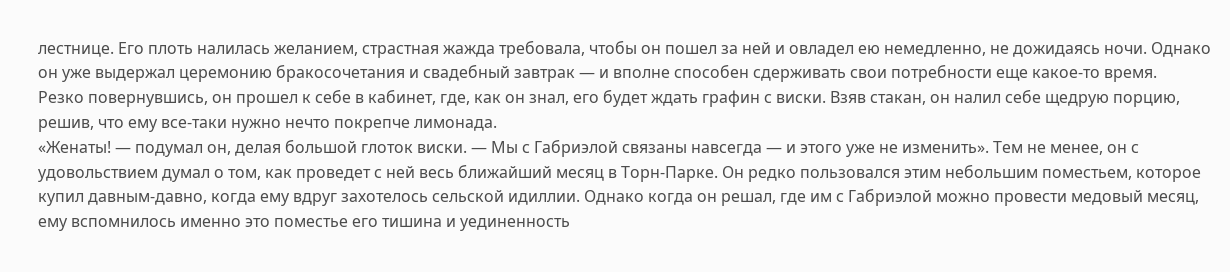лестнице. Его плоть налилась желанием, страстная жажда требовала, чтобы он пошел за ней и овладел ею немедленно, не дожидаясь ночи. Однако он уже выдержал церемонию бракосочетания и свадебный завтрак — и вполне способен сдерживать свои потребности еще какое-то время.
Резко повернувшись, он прошел к себе в кабинет, где, как он знал, его будет ждать графин с виски. Взяв стакан, он налил себе щедрую порцию, решив, что ему все-таки нужно нечто покрепче лимонада.
«Женаты! — подумал он, делая большой глоток виски. — Мы с Габриэлой связаны навсегда — и этого уже не изменить». Тем не менее, он с удовольствием думал о том, как проведет с ней весь ближайший месяц в Торн-Парке. Он редко пользовался этим небольшим поместьем, которое купил давным-давно, когда ему вдруг захотелось сельской идиллии. Однако когда он решал, где им с Габриэлой можно провести медовый месяц, ему вспомнилось именно это поместье его тишина и уединенность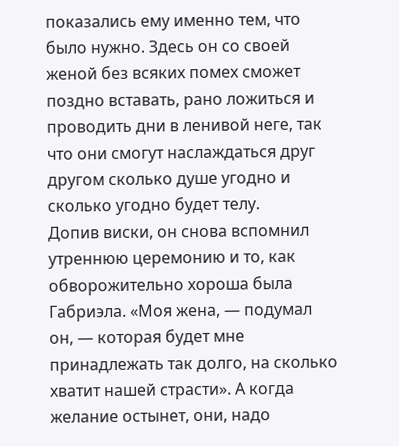показались ему именно тем, что было нужно. Здесь он со своей женой без всяких помех сможет поздно вставать, рано ложиться и проводить дни в ленивой неге, так что они смогут наслаждаться друг другом сколько душе угодно и сколько угодно будет телу.
Допив виски, он снова вспомнил утреннюю церемонию и то, как обворожительно хороша была Габриэла. «Моя жена, — подумал он, — которая будет мне принадлежать так долго, на сколько хватит нашей страсти». А когда желание остынет, они, надо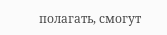полагать, смогут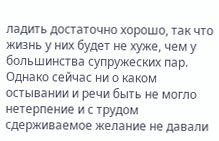ладить достаточно хорошо, так что жизнь у них будет не хуже, чем у большинства супружеских пар. Однако сейчас ни о каком остывании и речи быть не могло нетерпение и с трудом сдерживаемое желание не давали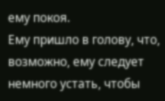ему покоя.
Ему пришло в голову, что, возможно, ему следует немного устать, чтобы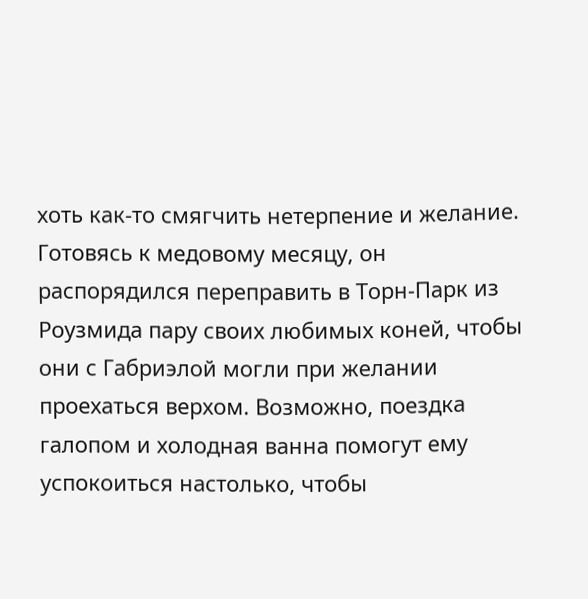хоть как-то смягчить нетерпение и желание. Готовясь к медовому месяцу, он распорядился переправить в Торн-Парк из Роузмида пару своих любимых коней, чтобы они с Габриэлой могли при желании проехаться верхом. Возможно, поездка галопом и холодная ванна помогут ему успокоиться настолько, чтобы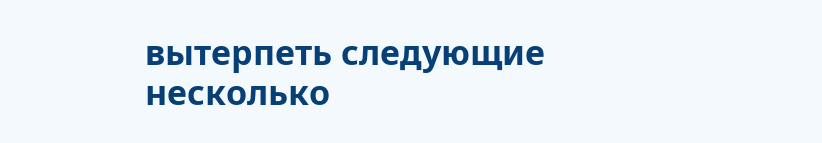вытерпеть следующие несколько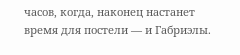часов, когда, наконец настанет время для постели — и Габриэлы.